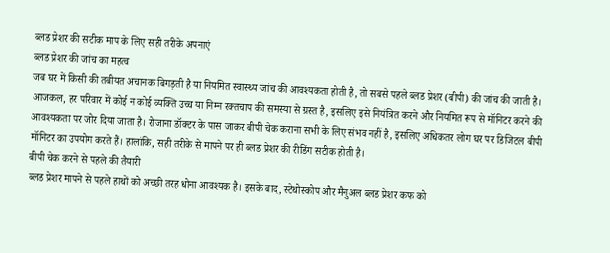ब्लड प्रेशर की सटीक माप के लिए सही तरीके अपनाएं
ब्लड प्रेशर की जांच का महत्व
जब घर में किसी की तबीयत अचानक बिगड़ती है या नियमित स्वास्थ्य जांच की आवश्यकता होती है, तो सबसे पहले ब्लड प्रेशर (बीपी) की जांच की जाती है। आजकल, हर परिवार में कोई न कोई व्यक्ति उच्च या निम्न रक्तचाप की समस्या से ग्रस्त है, इसलिए इसे नियंत्रित करने और नियमित रूप से मॉनिटर करने की आवश्यकता पर जोर दिया जाता है। रोजाना डॉक्टर के पास जाकर बीपी चेक कराना सभी के लिए संभव नहीं है, इसलिए अधिकतर लोग घर पर डिजिटल बीपी मॉनिटर का उपयोग करते हैं। हालांकि, सही तरीके से मापने पर ही ब्लड प्रेशर की रीडिंग सटीक होती है।
बीपी चेक करने से पहले की तैयारी
ब्लड प्रेशर मापने से पहले हाथों को अच्छी तरह धोना आवश्यक है। इसके बाद, स्टेथोस्कोप और मैनुअल ब्लड प्रेशर कफ को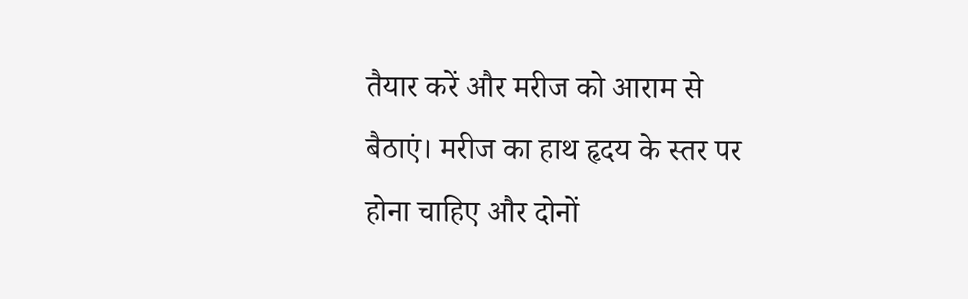तैयार करें और मरीज को आराम से बैठाएं। मरीज का हाथ हृदय के स्तर पर होना चाहिए और दोनों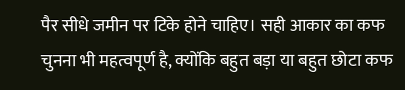पैर सीधे जमीन पर टिके होने चाहिए। सही आकार का कफ चुनना भी महत्वपूर्ण है, क्योंकि बहुत बड़ा या बहुत छोटा कफ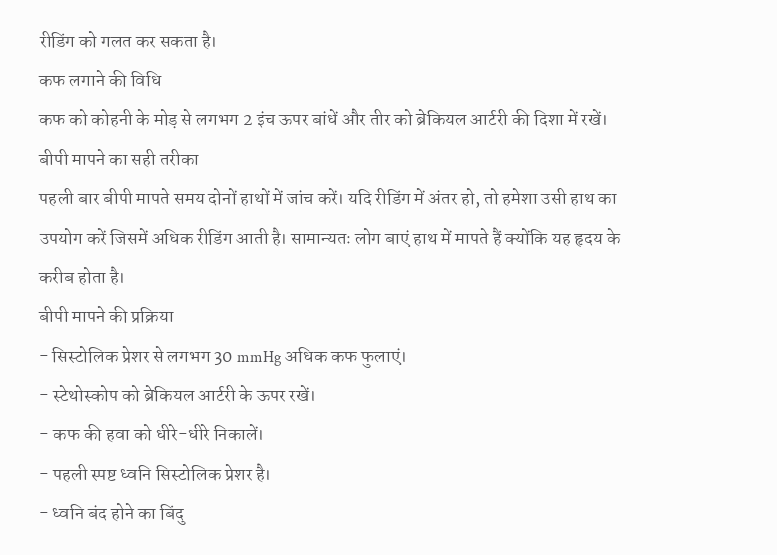रीडिंग को गलत कर सकता है।
कफ लगाने की विधि
कफ को कोहनी के मोड़ से लगभग 2 इंच ऊपर बांधें और तीर को ब्रेकियल आर्टरी की दिशा में रखें।
बीपी मापने का सही तरीका
पहली बार बीपी मापते समय दोनों हाथों में जांच करें। यदि रीडिंग में अंतर हो, तो हमेशा उसी हाथ का उपयोग करें जिसमें अधिक रीडिंग आती है। सामान्यतः लोग बाएं हाथ में मापते हैं क्योंकि यह हृदय के करीब होता है।
बीपी मापने की प्रक्रिया
- सिस्टोलिक प्रेशर से लगभग 30 mmHg अधिक कफ फुलाएं।
- स्टेथोस्कोप को ब्रेकियल आर्टरी के ऊपर रखें।
- कफ की हवा को धीरे-धीरे निकालें।
- पहली स्पष्ट ध्वनि सिस्टोलिक प्रेशर है।
- ध्वनि बंद होने का बिंदु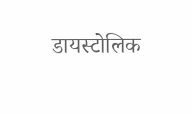डायस्टोलिक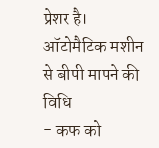प्रेशर है।
ऑटोमैटिक मशीन से बीपी मापने की विधि
- कफ को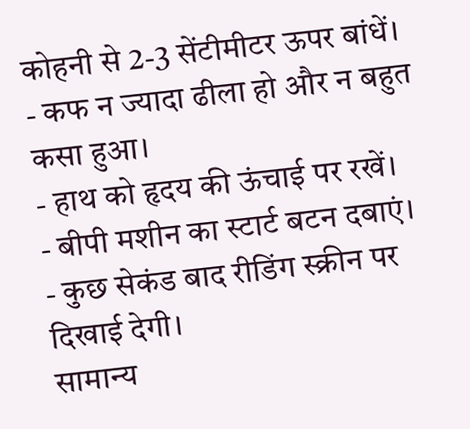कोहनी से 2-3 सेंटीमीटर ऊपर बांधें।
- कफ न ज्यादा ढीला हो और न बहुत कसा हुआ।
- हाथ को हृदय की ऊंचाई पर रखें।
- बीपी मशीन का स्टार्ट बटन दबाएं।
- कुछ सेकंड बाद रीडिंग स्क्रीन पर दिखाई देगी।
सामान्य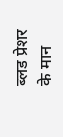ब्लड प्रेशर के मान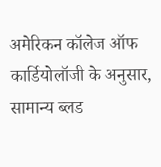अमेरिकन कॉलेज ऑफ कार्डियोलॉजी के अनुसार, सामान्य ब्लड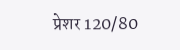प्रेशर 120/80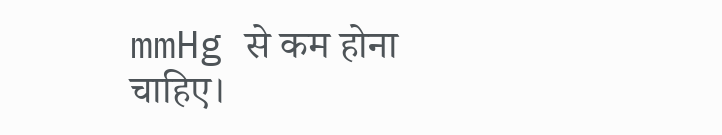mmHg से कम होना चाहिए।